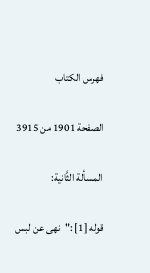فهرس الكتاب

الصفحة 1901 من 3915

المسألة الثَّانية:

قوله [1] :"نهى عن لبس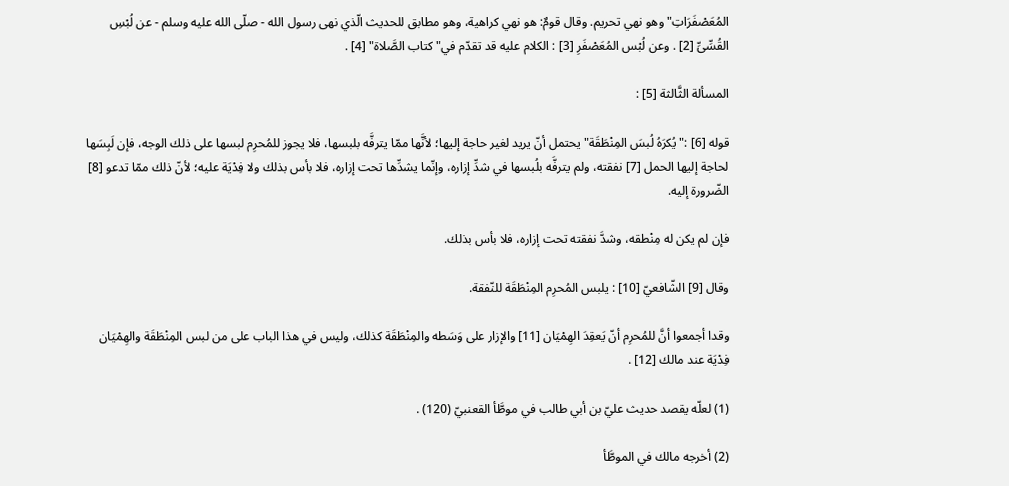المُعَصْفَرَاتِ"وهو نهي تحريم. وقال قومٌ: هو نهي كراهية، وهو مطابق للحديث الّذي نهى رسول الله - صلّى الله عليه وسلم - عن لُبْسِ القُسِّىِّ [2] . وعن لُبْس المُعَصْفَرِ [3] : الكلام عليه قد تقدّم في"كتاب الصَّلاة" [4] .

المسألة الثَّالثة [5] :

قوله [6] :"يُكرَهُ لُبسَ المِنْطَقَة"يحتمل أنّ يريد لغير حاجة إليها؛ لأنَّها ممّا يترفَّه بلبسها، فلا يجوز للمُحرِم لبسها على ذلك الوجه، فإن لَبِسَها لحاجة إليها الحمل [7] نفقته، ولم يترفَّه بلُبسها في شدِّ إزاره، وإنّما يشدِّها تحت إزاره، فلا بأس بذلك ولا فِدْيَة عليه؛ لأنّ ذلك ممّا تدعو [8] الضّرورة إليه.

فإن لم يكن له مِنْطقه، وشدَّ نفقته تحت إزاره، فلا بأس بذلك.

وقال [9] الشّافعيّ [10] : يلبس المُحرِم المِنْطَقَة للنّفقة.

وقدا أجمعوا أنَّ للمُحرِم أنّ يَعقِدَ الهِمْيَان [11] والإزار على وَسَطه والمِنْطَقَة كذلك، وليس في هذا الباب على من لبس المِنْطَقَة والهِمْيَان فِدْيَة عند مالك [12] .

(1) لعلّه يقصد حديث عليّ بن أبي طالب في موطَّأ القعنبيّ (120) .

(2) أخرجه مالك في الموطَّأ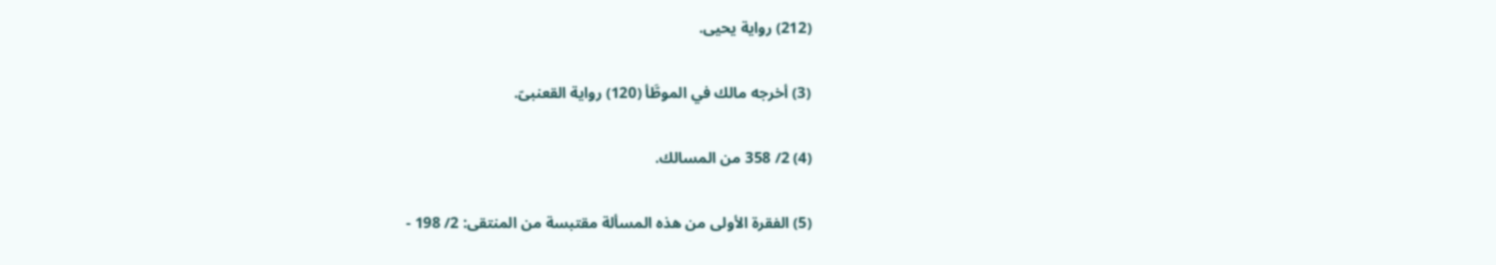(212) رواية يحيى.

(3) أخرجه مالك في الموطَّأ (120) رواية القعنبىّ.

(4) 2/ 358 من المسالك.

(5) الفقرة الأولى من هذه المسألة مقتبسة من المنتقى: 2/ 198 -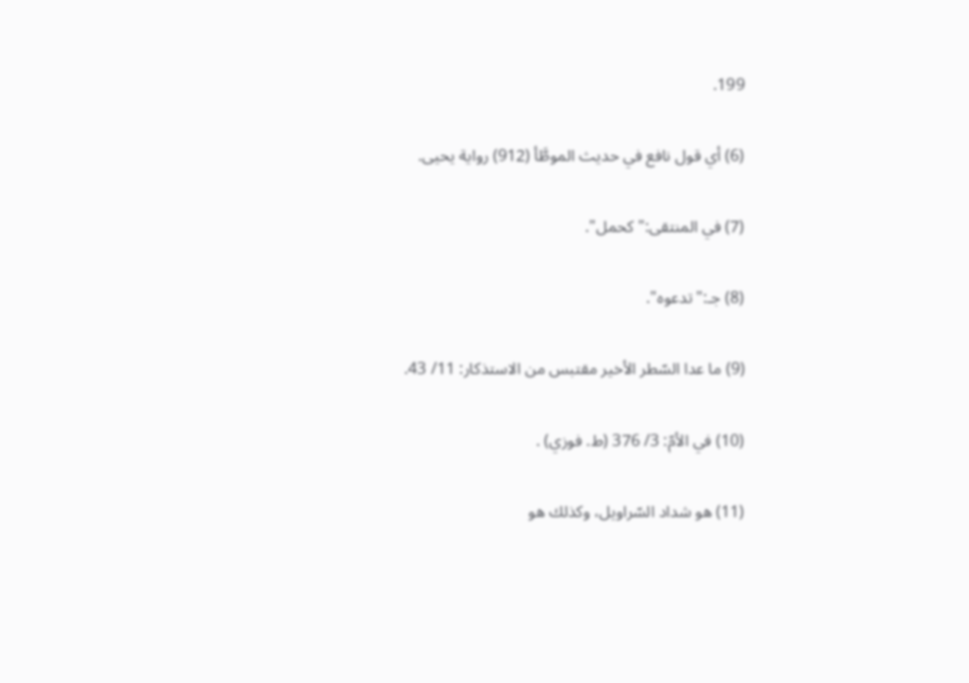199.

(6) أي قول نافع في حديث الموطَّأ (912) رواية يحيى.

(7) في المنتقى:"كحمل".

(8) جـ:"تدعوه".

(9) ما عدا السّطر الأخير مقتبس من الاستذكار: 11/ 43.

(10) في الأمّ: 3/ 376 (ط. فوزي) .

(11) هو شداد السّراويل، وكذلك هو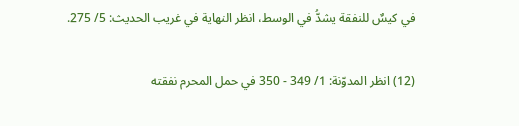في كيسٌ للنفقة يشدُّ في الوسط، انظر النهاية في غريب الحديث: 5/ 275.

(12) انظر المدوّنة: 1/ 349 - 350 في حمل المحرم نفقته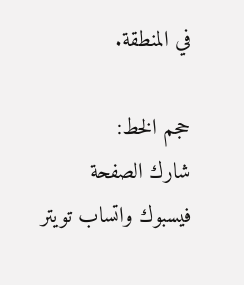في المنطقة.

حجم الخط:
شارك الصفحة
فيسبوك واتساب تويتر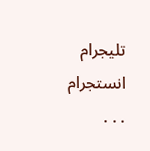تليجرام انستجرام
. . .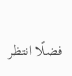فضلًا انتظر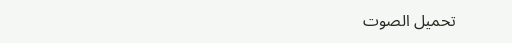تحميل الصوت